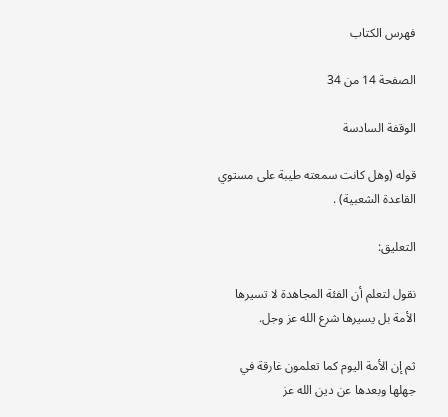فهرس الكتاب

الصفحة 14 من 34

الوقفة السادسة

قوله (وهل كانت سمعته طيبة على مستوي القاعدة الشعبية) .

التعليق:

نقول لتعلم أن الفئة المجاهدة لا تسيرها الأمة بل يسيرها شرع الله عز وجل.

ثم إن الأمة اليوم كما تعلمون غارقة في جهلها وبعدها عن دين الله عز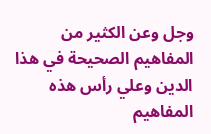وجل وعن الكثير من المفاهيم الصحيحة في هذا الدين وعلي رأس هذه المفاهيم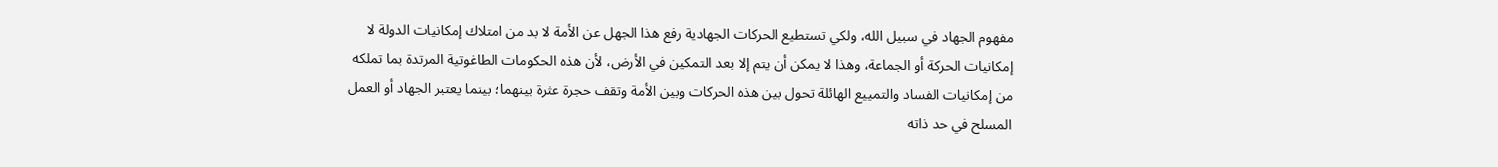مفهوم الجهاد في سبيل الله، ولكي تستطيع الحركات الجهادية رفع هذا الجهل عن الأمة لا بد من امتلاك إمكانيات الدولة لا إمكانيات الحركة أو الجماعة، وهذا لا يمكن أن يتم إلا بعد التمكين في الأرض، لأن هذه الحكومات الطاغوتية المرتدة بما تملكه من إمكانيات الفساد والتمييع الهائلة تحول بين هذه الحركات وبين الأمة وتقف حجرة عثرة بينهما؛ بينما يعتبر الجهاد أو العمل المسلح في حد ذاته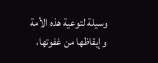وسيلة لتوعية هذه الأمة وإيقاظها من غفوتها،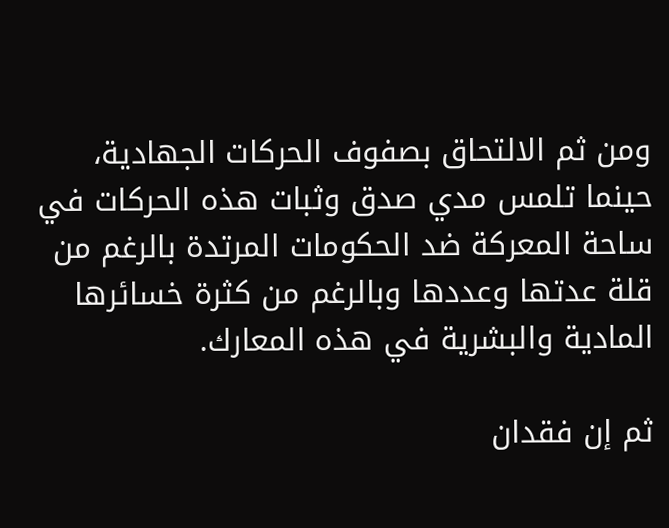ومن ثم الالتحاق بصفوف الحركات الجهادية، حينما تلمس مدي صدق وثبات هذه الحركات في ساحة المعركة ضد الحكومات المرتدة بالرغم من قلة عدتها وعددها وبالرغم من كثرة خسائرها المادية والبشرية في هذه المعارك.

ثم إن فقدان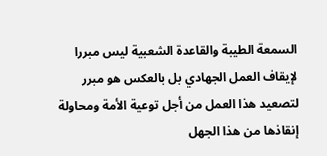السمعة الطيبة والقاعدة الشعبية ليس مبررا لإيقاف العمل الجهادي بل بالعكس هو مبرر لتصعيد هذا العمل من أجل توعية الأمة ومحاولة إنقاذها من هذا الجهل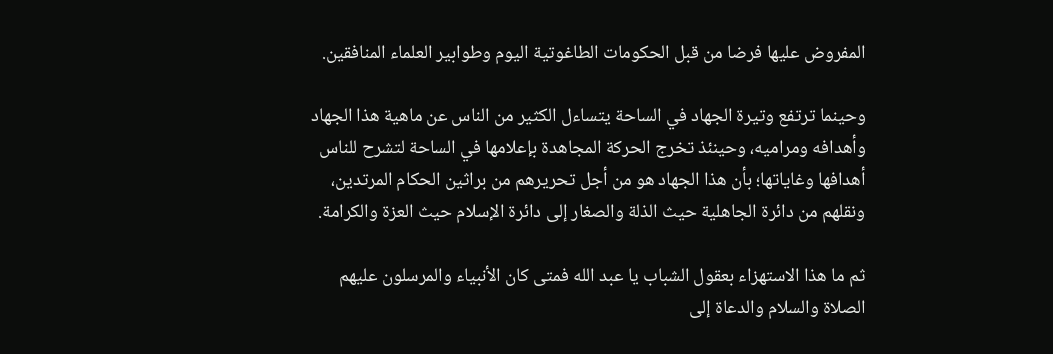المفروض عليها فرضا من قبل الحكومات الطاغوتية اليوم وطوابير العلماء المنافقين.

وحينما ترتفع وتيرة الجهاد في الساحة يتساءل الكثير من الناس عن ماهية هذا الجهاد وأهدافه ومراميه، وحينئذ تخرج الحركة المجاهدة بإعلامها في الساحة لتشرح للناس أهدافها وغاياتها؛ بأن هذا الجهاد هو من أجل تحريرهم من براثين الحكام المرتدين، ونقلهم من دائرة الجاهلية حيث الذلة والصغار إلى دائرة الإسلام حيث العزة والكرامة.

ثم ما هذا الاستهزاء بعقول الشباب يا عبد الله فمتى كان الأنبياء والمرسلون عليهم الصلاة والسلام والدعاة إلى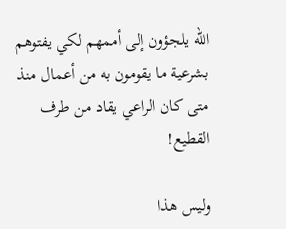الله يلجؤون إلى أممهم لكي يفتوهم بشرعية ما يقومون به من أعمال منذ متى كان الراعي يقاد من طرف القطيع!

وليس هذا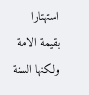استهتارا بقيمة الامة ولكنها السنة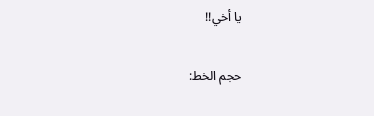يا أخي!!

حجم الخط: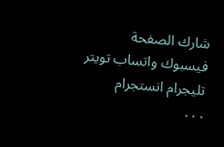شارك الصفحة
فيسبوك واتساب تويتر تليجرام انستجرام
. . .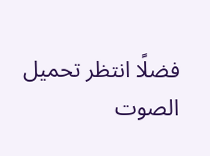فضلًا انتظر تحميل الصوت